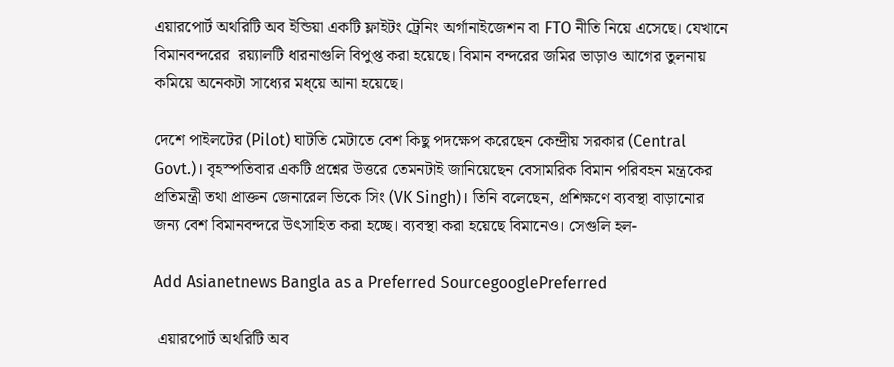এয়ারপোর্ট অথরিটি অব ইন্ডিয়া একটি ফ্লাইটং ট্রেনিং অর্গানাইজেশন বা FTO নীতি নিয়ে এসেছে। যেখানে বিমানবন্দরের  ব়য়্যালটি ধারনাগুলি বিপুপ্ত করা হয়েছে। বিমান বন্দরের জমির ভাড়াও আগের তুলনায় কমিয়ে অনেকটা সাধ্যের মধ্য়ে আনা হয়েছে।

দেশে পাইলটের (Pilot) ঘাটতি মেটাতে বেশ কিছু পদক্ষেপ করেছেন কেন্দ্রীয় সরকার (Central Govt.)। বৃহস্পতিবার একটি প্রশ্নের উত্তরে তেমনটাই জানিয়েছেন বেসামরিক বিমান পরিবহন মন্ত্রকের প্রতিমন্ত্রী তথা প্রাক্তন জেনারেল ভিকে সিং (VK Singh)। তিনি বলেছেন, প্রশিক্ষণে ব্যবস্থা বাড়ানোর জন্য বেশ বিমানবন্দরে উৎসাহিত করা হচ্ছে। ব্যবস্থা করা হয়েছে বিমানেও। সেগুলি হল-

Add Asianetnews Bangla as a Preferred SourcegooglePreferred

 এয়ারপোর্ট অথরিটি অব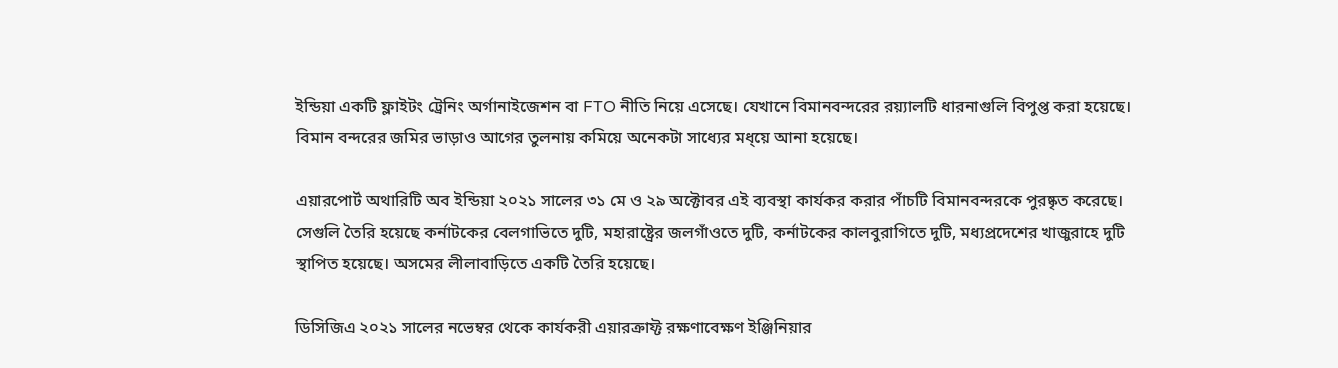ইন্ডিয়া একটি ফ্লাইটং ট্রেনিং অর্গানাইজেশন বা FTO নীতি নিয়ে এসেছে। যেখানে বিমানবন্দরের ব়য়্যালটি ধারনাগুলি বিপুপ্ত করা হয়েছে। বিমান বন্দরের জমির ভাড়াও আগের তুলনায় কমিয়ে অনেকটা সাধ্যের মধ্য়ে আনা হয়েছে।

এয়ারপোর্ট অথারিটি অব ইন্ডিয়া ২০২১ সালের ৩১ মে ও ২৯ অক্টোবর এই ব্যবস্থা কার্যকর করার পাঁচটি বিমানবন্দরকে পুরষ্কৃত করেছে। সেগুলি তৈরি হয়েছে কর্নাটকের বেলগাভিতে দুটি, মহারাষ্ট্রের জলগাঁওতে দুটি, কর্নাটকের কালবুরাগিতে দুটি, মধ্যপ্রদেশের খাজুরাহে দুটি স্থাপিত হয়েছে। অসমের লীলাবাড়িতে একটি তৈরি হয়েছে।

ডিসিজিএ ২০২১ সালের নভেম্বর থেকে কার্যকরী এয়ারক্রাফ্ট রক্ষণাবেক্ষণ ইঞ্জিনিয়ার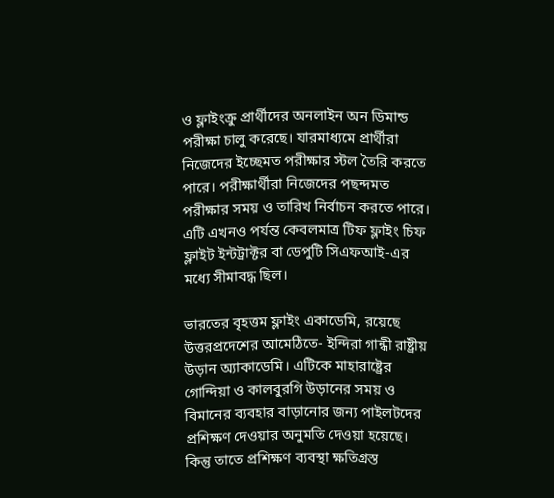ও ফ্লাইংক্রু প্রার্থীদের অনলাইন অন ডিমান্ড পরীক্ষা চালু করেছে। যারমাধ্যমে প্রার্থীরা নিজেদের ইচ্ছেমত পরীক্ষার স্টল তৈরি করতে পারে। পরীক্ষার্থীরা নিজেদের পছন্দমত পরীক্ষার সময় ও তারিখ নির্বাচন করতে পারে। এটি এখনও পর্যন্ত কেবলমাত্র টিফ ফ্লাইং চিফ ফ্লাইট ইন্টট্রাক্টর বা ডেপুটি সিএফআই-এর মধ্যে সীমাবদ্ধ ছিল।

ভারতের বৃহত্তম ফ্লাইং একাডেমি, রয়েছে উত্তরপ্রদেশের আমেঠিতে- ইন্দিরা গান্ধী রাষ্ট্রীয় উড়ান অ্যাকাডেমি। এটিকে মাহারাষ্ট্রের গোন্দিয়া ও কালবুরগি উড়ানের সময় ও বিমানের ব্যবহার বাড়ানোর জন্য পাইলটদের প্রশিক্ষণ দেওয়ার অনুমতি দেওয়া হয়েছে। কিন্তু তাতে প্রশিক্ষণ ব্যবস্থা ক্ষতিগ্রস্ত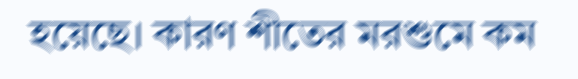হয়েছে। কারণ শীতের মরশুমে কম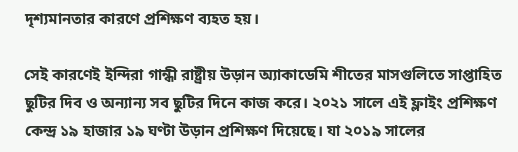দৃশ্যমানতার কারণে প্রশিক্ষণ ব্যহত হয়।

সেই কারণেই ইন্দিরা গান্ধী রাষ্ট্রীয় উড়ান অ্যাকাডেমি শীতের মাসগুলিতে সাপ্তাহিত ছুটির দিব ও অন্যান্য সব ছুটির দিনে কাজ করে। ২০২১ সালে এই ফ্লাইং প্রশিক্ষণ কেন্দ্র ১৯ হাজার ১৯ ঘণ্টা উড়ান প্রশিক্ষণ দিয়েছে। যা ২০১৯ সালের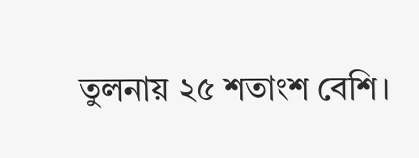তুলনায় ২৫ শতাংশ বেশি।